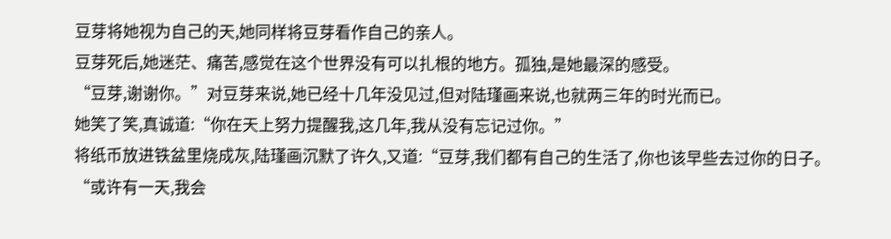豆芽将她视为自己的天,她同样将豆芽看作自己的亲人。
豆芽死后,她迷茫、痛苦,感觉在这个世界没有可以扎根的地方。孤独,是她最深的感受。
“豆芽,谢谢你。”对豆芽来说,她已经十几年没见过,但对陆瑾画来说,也就两三年的时光而已。
她笑了笑,真诚道:“你在天上努力提醒我,这几年,我从没有忘记过你。”
将纸币放进铁盆里烧成灰,陆瑾画沉默了许久,又道:“豆芽,我们都有自己的生活了,你也该早些去过你的日子。
“或许有一天,我会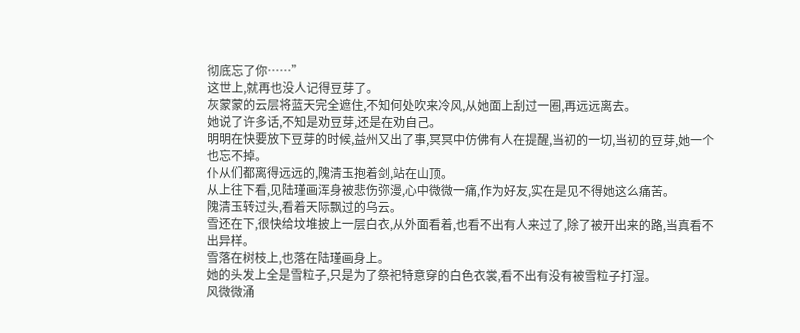彻底忘了你……”
这世上,就再也没人记得豆芽了。
灰蒙蒙的云层将蓝天完全遮住,不知何处吹来冷风,从她面上刮过一圈,再远远离去。
她说了许多话,不知是劝豆芽,还是在劝自己。
明明在快要放下豆芽的时候,益州又出了事,冥冥中仿佛有人在提醒,当初的一切,当初的豆芽,她一个也忘不掉。
仆从们都离得远远的,隗清玉抱着剑,站在山顶。
从上往下看,见陆瑾画浑身被悲伤弥漫,心中微微一痛,作为好友,实在是见不得她这么痛苦。
隗清玉转过头,看着天际飘过的乌云。
雪还在下,很快给坟堆披上一层白衣,从外面看着,也看不出有人来过了,除了被开出来的路,当真看不出异样。
雪落在树枝上,也落在陆瑾画身上。
她的头发上全是雪粒子,只是为了祭祀特意穿的白色衣裳,看不出有没有被雪粒子打湿。
风微微涌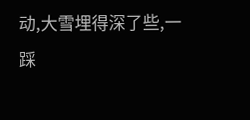动,大雪埋得深了些,一踩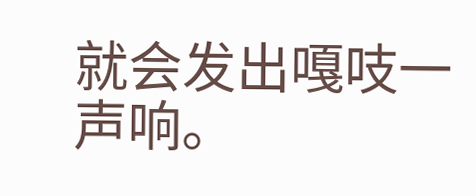就会发出嘎吱一声响。